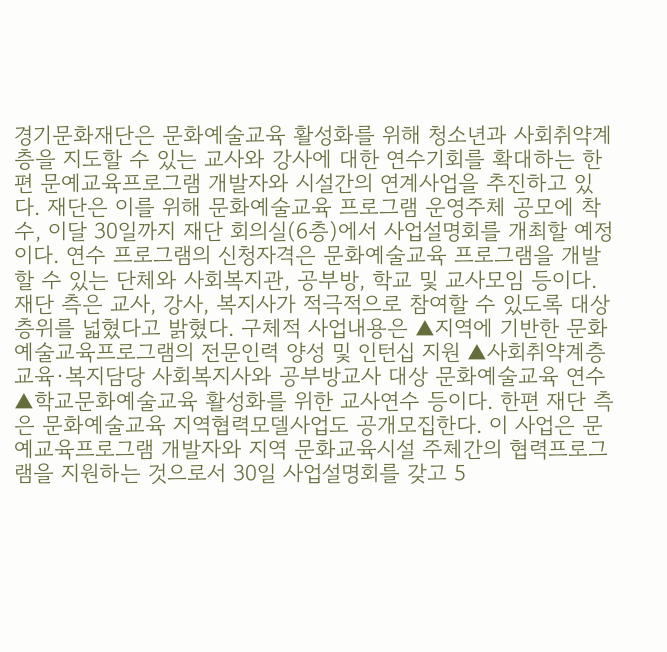경기문화재단은 문화예술교육 활성화를 위해 청소년과 사회취약계층을 지도할 수 있는 교사와 강사에 대한 연수기회를 확대하는 한편 문예교육프로그램 개발자와 시설간의 연계사업을 추진하고 있다. 재단은 이를 위해 문화예술교육 프로그램 운영주체 공모에 착수, 이달 30일까지 재단 회의실(6층)에서 사업설명회를 개최할 예정이다. 연수 프로그램의 신청자격은 문화예술교육 프로그램을 개발할 수 있는 단체와 사회복지관, 공부방, 학교 및 교사모임 등이다. 재단 측은 교사, 강사, 복지사가 적극적으로 참여할 수 있도록 대상 층위를 넓혔다고 밝혔다. 구체적 사업내용은 ▲지역에 기반한 문화예술교육프로그램의 전문인력 양성 및 인턴십 지원 ▲사회취약계층 교육·복지담당 사회복지사와 공부방교사 대상 문화예술교육 연수 ▲학교문화예술교육 활성화를 위한 교사연수 등이다. 한편 재단 측은 문화예술교육 지역협력모델사업도 공개모집한다. 이 사업은 문예교육프로그램 개발자와 지역 문화교육시설 주체간의 협력프로그램을 지원하는 것으로서 30일 사업설명회를 갖고 5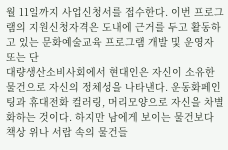월 11일까지 사업신청서를 접수한다. 이번 프로그램의 지원신청자격은 도내에 근거를 두고 활동하고 있는 문화예술교육 프로그램 개발 및 운영자 또는 단
대량생산소비사회에서 현대인은 자신이 소유한 물건으로 자신의 정체성을 나타낸다. 운동화페인팅과 휴대전화 컬러링, 머리모양으로 자신을 차별화하는 것이다. 하지만 남에게 보이는 물건보다 책상 위나 서랍 속의 물건들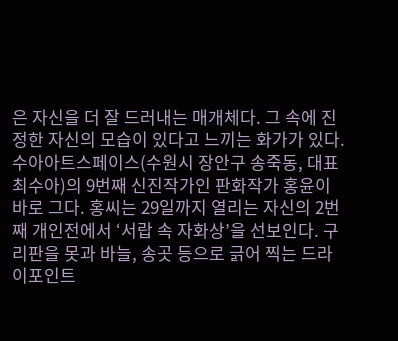은 자신을 더 잘 드러내는 매개체다. 그 속에 진정한 자신의 모습이 있다고 느끼는 화가가 있다. 수아아트스페이스(수원시 장안구 송죽동, 대표 최수아)의 9번째 신진작가인 판화작가 홍윤이 바로 그다. 홍씨는 29일까지 열리는 자신의 2번째 개인전에서 ‘서랍 속 자화상’을 선보인다. 구리판을 못과 바늘, 송곳 등으로 긁어 찍는 드라이포인트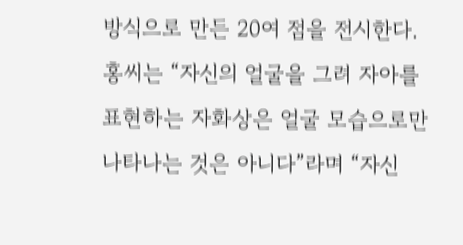방식으로 만든 20여 점을 전시한다. 홍씨는 “자신의 얼굴을 그려 자아를 표현하는 자화상은 얼굴 모습으로만 나타나는 것은 아니다”라며 “자신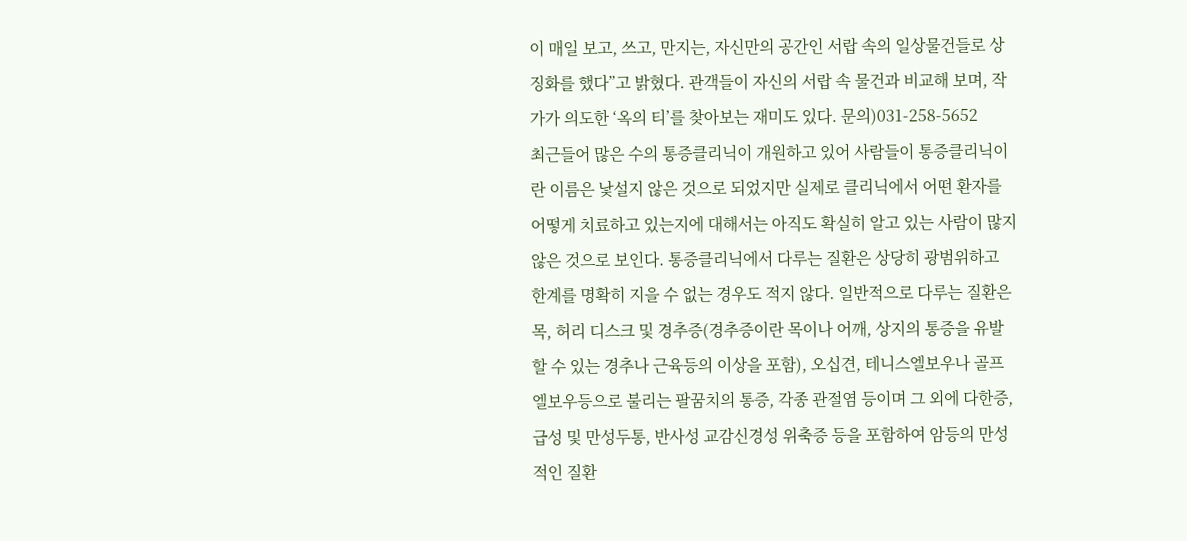이 매일 보고, 쓰고, 만지는, 자신만의 공간인 서랍 속의 일상물건들로 상징화를 했다”고 밝혔다. 관객들이 자신의 서랍 속 물건과 비교해 보며, 작가가 의도한 ‘옥의 티’를 찾아보는 재미도 있다. 문의)031-258-5652
최근들어 많은 수의 통증클리닉이 개원하고 있어 사람들이 통증클리닉이란 이름은 낯설지 않은 것으로 되었지만 실제로 클리닉에서 어떤 환자를 어떻게 치료하고 있는지에 대해서는 아직도 확실히 알고 있는 사람이 많지 않은 것으로 보인다. 통증클리닉에서 다루는 질환은 상당히 광범위하고 한계를 명확히 지을 수 없는 경우도 적지 않다. 일반적으로 다루는 질환은 목, 허리 디스크 및 경추증(경추증이란 목이나 어깨, 상지의 통증을 유발할 수 있는 경추나 근육등의 이상을 포함), 오십견, 테니스엘보우나 골프엘보우등으로 불리는 팔꿈치의 통증, 각종 관절염 등이며 그 외에 다한증, 급성 및 만성두통, 반사성 교감신경성 위축증 등을 포함하여 암등의 만성적인 질환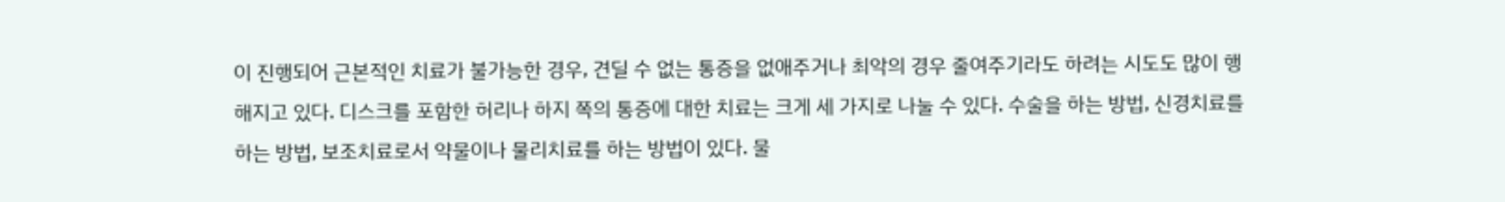이 진행되어 근본적인 치료가 불가능한 경우, 견딜 수 없는 통증을 없애주거나 최악의 경우 줄여주기라도 하려는 시도도 많이 행해지고 있다. 디스크를 포함한 허리나 하지 쪽의 통증에 대한 치료는 크게 세 가지로 나눌 수 있다. 수술을 하는 방법, 신경치료를 하는 방법, 보조치료로서 약물이나 물리치료를 하는 방법이 있다. 물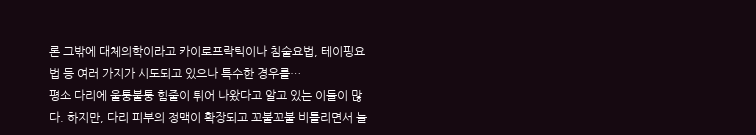론 그밖에 대체의학이라고 카이로프락틱이나 침술요법, 테이핑요법 등 여러 가지가 시도되고 있으나 특수한 경우를…
평소 다리에 울퉁불퉁 힘줄이 튀어 나왔다고 알고 있는 이들이 많다. 하지만, 다리 피부의 정맥이 확장되고 꼬불꼬불 비틀리면서 늘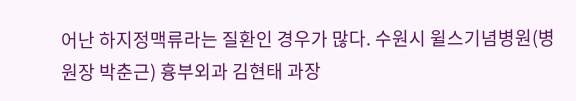어난 하지정맥류라는 질환인 경우가 많다. 수원시 윌스기념병원(병원장 박춘근) 흉부외과 김현태 과장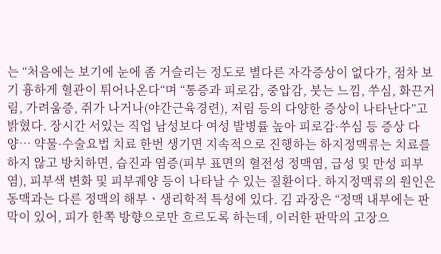는 “처음에는 보기에 눈에 좀 거슬리는 정도로 별다른 자각증상이 없다가, 점차 보기 흉하게 혈관이 튀어나온다“며 “통증과 피로감, 중압감, 붓는 느낌, 쑤심, 화끈거림, 가려움증, 쥐가 나거나(야간근육경련), 저림 등의 다양한 증상이 나타난다”고 밝혔다. 장시간 서있는 직업 남성보다 여성 발병률 높아 피로감·쑤심 등 증상 다양… 약물·수술요법 치료 한번 생기면 지속적으로 진행하는 하지정맥류는 치료를 하지 않고 방치하면, 습진과 염증(피부 표면의 혈전성 정맥염, 급성 및 만성 피부염), 피부색 변화 및 피부궤양 등이 나타날 수 있는 질환이다. 하지정맥류의 원인은 동맥과는 다른 정맥의 해부ㆍ생리학적 특성에 있다. 김 과장은 “정맥 내부에는 판막이 있어, 피가 한쪽 방향으로만 흐르도록 하는데, 이러한 판막의 고장으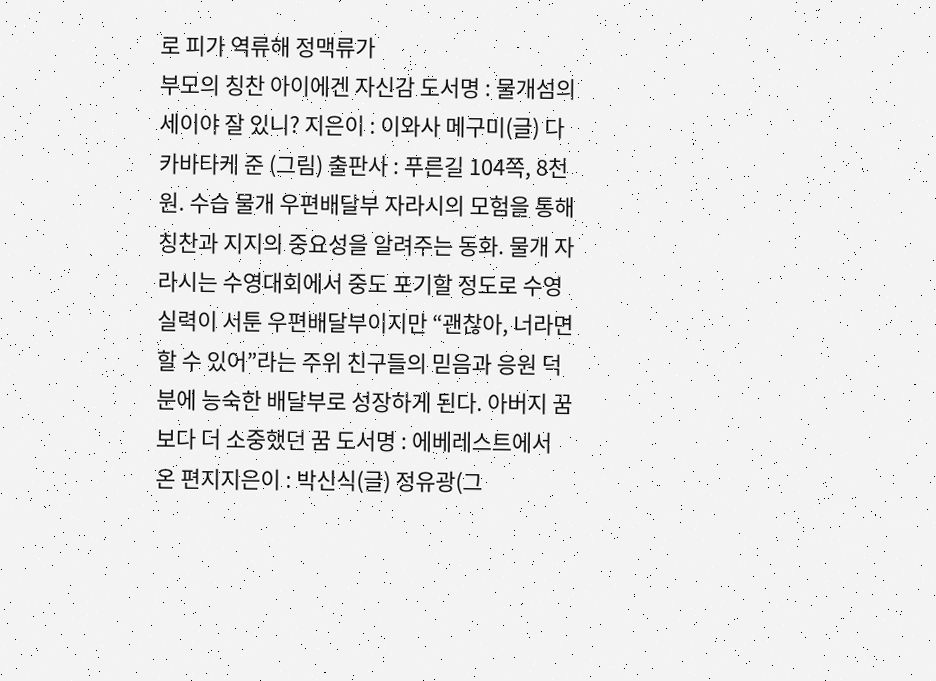로 피가 역류해 정맥류가
부모의 칭찬 아이에겐 자신감 도서명 : 물개섬의 세이야 잘 있니? 지은이 : 이와사 메구미(글) 다카바타케 준 (그림) 출판사 : 푸른길 104쪽, 8천원. 수습 물개 우편배달부 자라시의 모험을 통해 칭찬과 지지의 중요성을 알려주는 동화. 물개 자라시는 수영대회에서 중도 포기할 정도로 수영 실력이 서툰 우편배달부이지만 “괜찮아, 너라면 할 수 있어”라는 주위 친구들의 믿음과 응원 덕분에 능숙한 배달부로 성장하게 된다. 아버지 꿈보다 더 소중했던 꿈 도서명 : 에베레스트에서 온 편지지은이 : 박신식(글) 정유광(그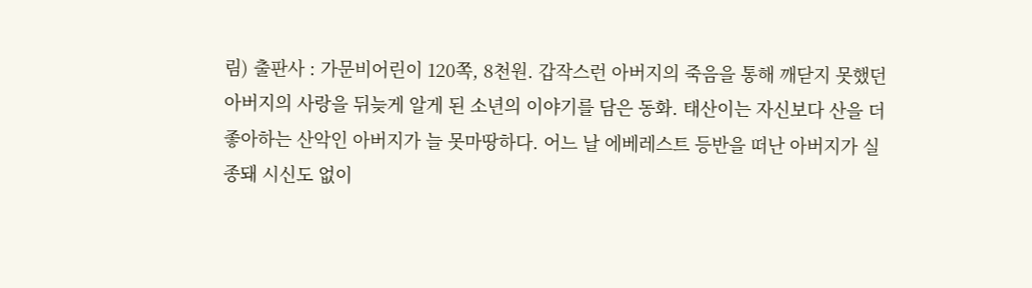림) 출판사 : 가문비어린이 120쪽, 8천원. 갑작스런 아버지의 죽음을 통해 깨닫지 못했던 아버지의 사랑을 뒤늦게 알게 된 소년의 이야기를 담은 동화. 태산이는 자신보다 산을 더 좋아하는 산악인 아버지가 늘 못마땅하다. 어느 날 에베레스트 등반을 떠난 아버지가 실종돼 시신도 없이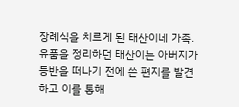장례식을 치르게 된 태산이네 가족. 유품을 정리하던 태산이는 아버지가 등반을 떠나기 전에 쓴 편지를 발견하고 이를 통해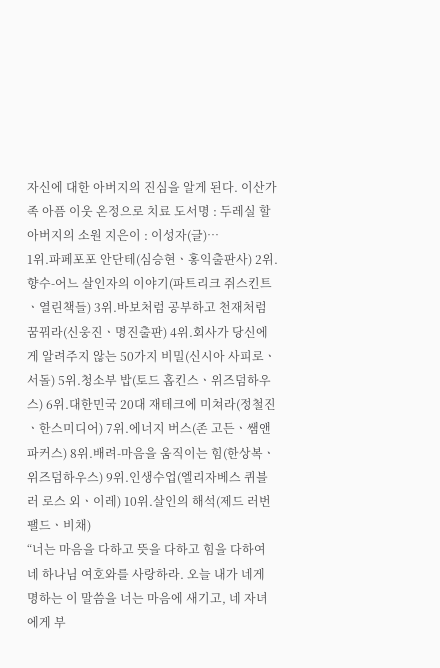자신에 대한 아버지의 진심을 알게 된다. 이산가족 아픔 이웃 온정으로 치료 도서명 : 두레실 할아버지의 소원 지은이 : 이성자(글)…
1위.파페포포 안단테(심승현ㆍ홍익출판사) 2위.향수-어느 살인자의 이야기(파트리크 쥐스킨트ㆍ열린책들) 3위.바보처럼 공부하고 천재처럼 꿈꿔라(신웅진ㆍ명진출판) 4위.회사가 당신에게 알려주지 않는 50가지 비밀(신시아 사피로ㆍ서돌) 5위.청소부 밥(토드 홉킨스ㆍ위즈덤하우스) 6위.대한민국 20대 재테크에 미쳐라(정철진ㆍ한스미디어) 7위.에너지 버스(존 고든ㆍ쌤앤파커스) 8위.배려-마음을 움직이는 힘(한상복ㆍ위즈덤하우스) 9위.인생수업(엘리자베스 퀴블러 로스 외ㆍ이레) 10위.살인의 해석(제드 러번팰드ㆍ비채)
“너는 마음을 다하고 뜻을 다하고 힘을 다하여 네 하나님 여호와를 사랑하라. 오늘 내가 네게 명하는 이 말씀을 너는 마음에 새기고, 네 자녀에게 부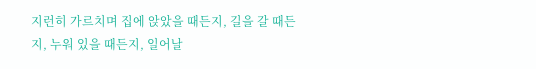지런히 가르치며 집에 앉았을 때든지, 길을 갈 때든지, 누워 있을 때든지, 일어날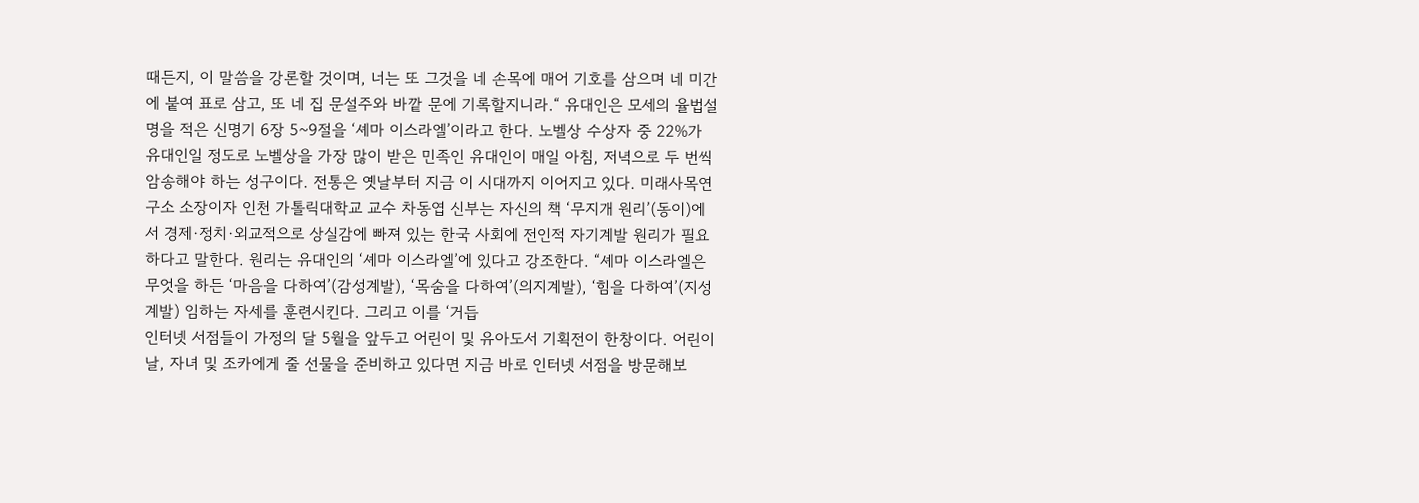때든지, 이 말씀을 강론할 것이며, 너는 또 그것을 네 손목에 매어 기호를 삼으며 네 미간에 붙여 표로 삼고, 또 네 집 문설주와 바깥 문에 기록할지니라.“ 유대인은 모세의 율법설명을 적은 신명기 6장 5~9절을 ‘셰마 이스라엘’이라고 한다. 노벨상 수상자 중 22%가 유대인일 정도로 노벨상을 가장 많이 받은 민족인 유대인이 매일 아침, 저녁으로 두 번씩 암송해야 하는 성구이다. 전통은 옛날부터 지금 이 시대까지 이어지고 있다. 미래사목연구소 소장이자 인천 가톨릭대학교 교수 차동엽 신부는 자신의 책 ‘무지개 원리’(동이)에서 경제·정치·외교적으로 상실감에 빠져 있는 한국 사회에 전인적 자기계발 원리가 필요하다고 말한다. 원리는 유대인의 ‘셰마 이스라엘’에 있다고 강조한다. “셰마 이스라엘은 무엇을 하든 ‘마음을 다하여’(감성계발), ‘목숨을 다하여’(의지계발), ‘힘을 다하여’(지성계발) 임하는 자세를 훈련시킨다. 그리고 이를 ‘거듭
인터넷 서점들이 가정의 달 5월을 앞두고 어린이 및 유아도서 기획전이 한창이다. 어린이 날, 자녀 및 조카에게 줄 선물을 준비하고 있다면 지금 바로 인터넷 서점을 방문해보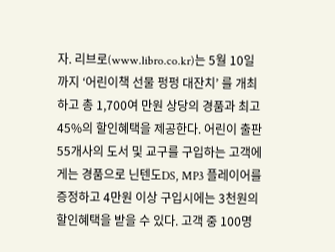자. 리브로(www.libro.co.kr)는 5월 10일까지 ‘어린이책 선물 펑펑 대잔치’ 를 개최하고 총 1,700여 만원 상당의 경품과 최고 45%의 할인혜택을 제공한다. 어린이 출판 55개사의 도서 및 교구를 구입하는 고객에게는 경품으로 닌텐도DS, MP3 플레이어를 증정하고 4만원 이상 구입시에는 3천원의 할인혜택을 받을 수 있다. 고객 중 100명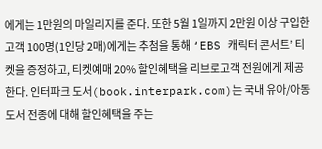에게는 1만원의 마일리지를 준다. 또한 5월 1일까지 2만원 이상 구입한 고객 100명(1인당 2매)에게는 추첨을 통해 ‘EBS 캐릭터 콘서트’ 티켓을 증정하고, 티켓예매 20% 할인혜택을 리브로고객 전원에게 제공한다. 인터파크 도서(book.interpark.com)는 국내 유아/아동도서 전종에 대해 할인혜택을 주는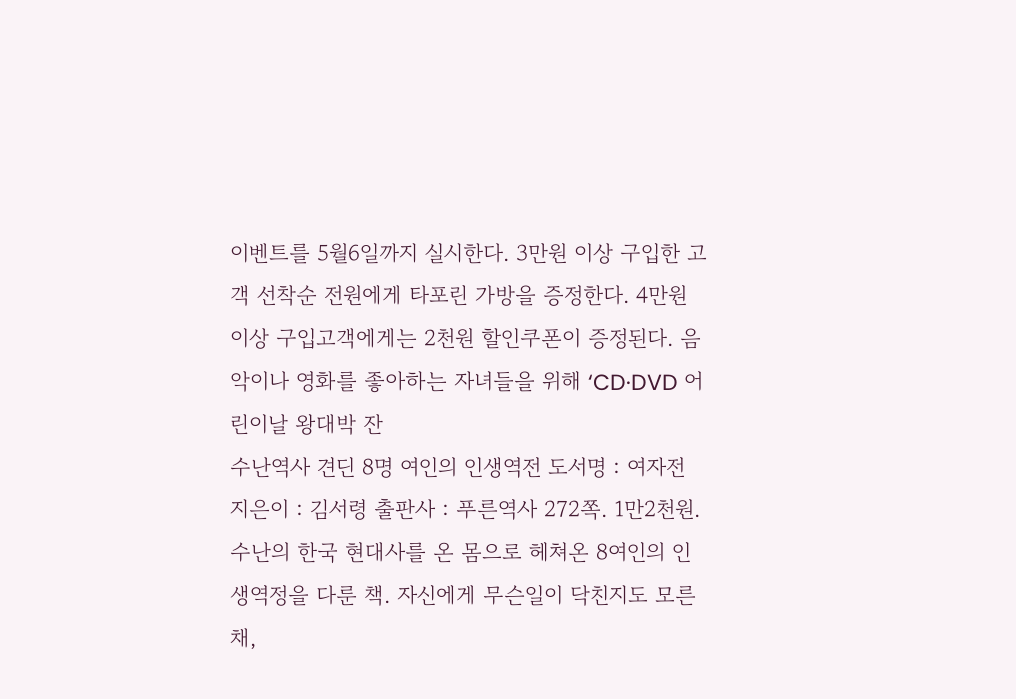이벤트를 5월6일까지 실시한다. 3만원 이상 구입한 고객 선착순 전원에게 타포린 가방을 증정한다. 4만원 이상 구입고객에게는 2천원 할인쿠폰이 증정된다. 음악이나 영화를 좋아하는 자녀들을 위해 ‘CD·DVD 어린이날 왕대박 잔
수난역사 견딘 8명 여인의 인생역전 도서명 : 여자전 지은이 : 김서령 출판사 : 푸른역사 272쪽. 1만2천원. 수난의 한국 현대사를 온 몸으로 헤쳐온 8여인의 인생역정을 다룬 책. 자신에게 무슨일이 닥친지도 모른채,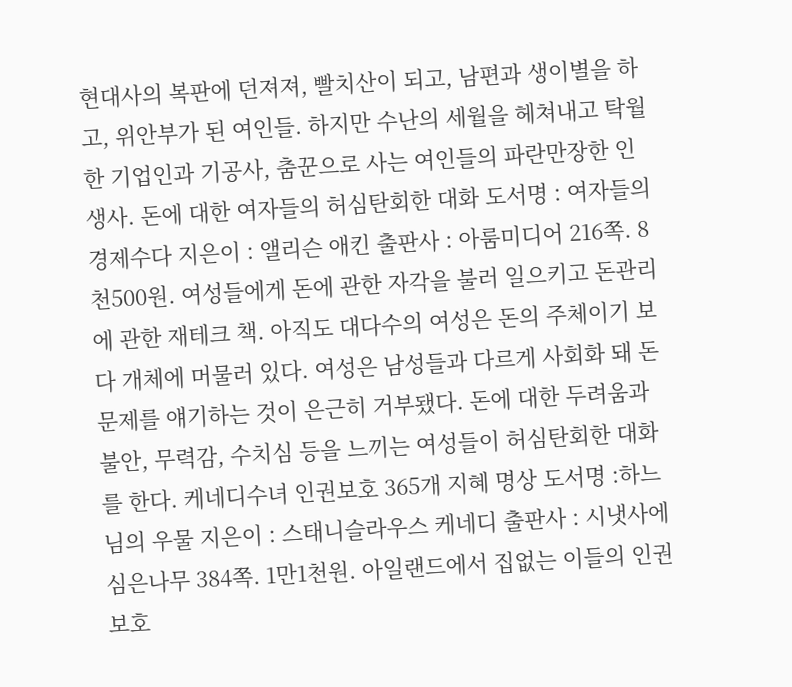현대사의 복판에 던져져, 빨치산이 되고, 남편과 생이별을 하고, 위안부가 된 여인들. 하지만 수난의 세월을 헤쳐내고 탁월한 기업인과 기공사, 춤꾼으로 사는 여인들의 파란만장한 인생사. 돈에 대한 여자들의 허심탄회한 대화 도서명 : 여자들의 경제수다 지은이 : 앨리슨 애킨 출판사 : 아룸미디어 216쪽. 8천500원. 여성들에게 돈에 관한 자각을 불러 일으키고 돈관리에 관한 재테크 책. 아직도 대다수의 여성은 돈의 주체이기 보다 개체에 머물러 있다. 여성은 남성들과 다르게 사회화 돼 돈문제를 얘기하는 것이 은근히 거부됐다. 돈에 대한 두려움과 불안, 무력감, 수치심 등을 느끼는 여성들이 허심탄회한 대화를 한다. 케네디수녀 인권보호 365개 지혜 명상 도서명 :하느님의 우물 지은이 : 스태니슬라우스 케네디 출판사 : 시냇사에 심은나무 384쪽. 1만1천원. 아일랜드에서 집없는 이들의 인권보호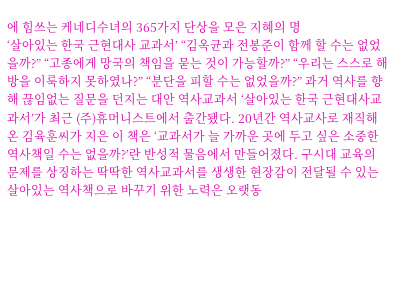에 힘쓰는 케네디수녀의 365가지 단상을 모은 지혜의 명
‘살아있는 한국 근현대사 교과서’ “김옥균과 전봉준이 함께 할 수는 없었을까?” “고종에게 망국의 책임을 묻는 것이 가능할까?” “우리는 스스로 해방을 이룩하지 못하였나?” “분단을 피할 수는 없었을까?” 과거 역사를 향해 끊임없는 질문을 던지는 대안 역사교과서 ‘살아있는 한국 근현대사교과서’가 최근 (주)휴머니스트에서 출간됐다. 20년간 역사교사로 재직해온 김육훈씨가 지은 이 책은 ‘교과서가 늘 가까운 곳에 두고 싶은 소중한 역사책일 수는 없을까?’란 반성적 물음에서 만들어졌다. 구시대 교육의 문제를 상징하는 딱딱한 역사교과서를 생생한 현장감이 전달될 수 있는 살아있는 역사책으로 바꾸기 위한 노력은 오랫동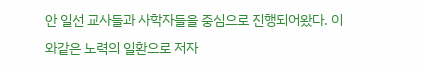안 일선 교사들과 사학자들을 중심으로 진행되어왔다. 이와같은 노력의 일환으로 저자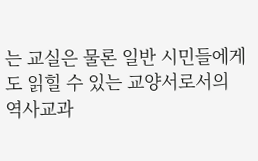는 교실은 물론 일반 시민들에게도 읽힐 수 있는 교양서로서의 역사교과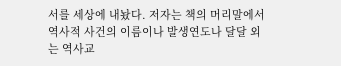서를 세상에 내놨다. 저자는 책의 머리말에서 역사적 사건의 이름이나 발생연도나 달달 외는 역사교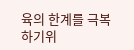육의 한계를 극복하기위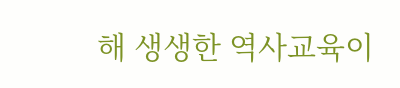해 생생한 역사교육이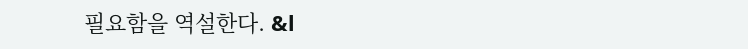필요함을 역설한다. &l